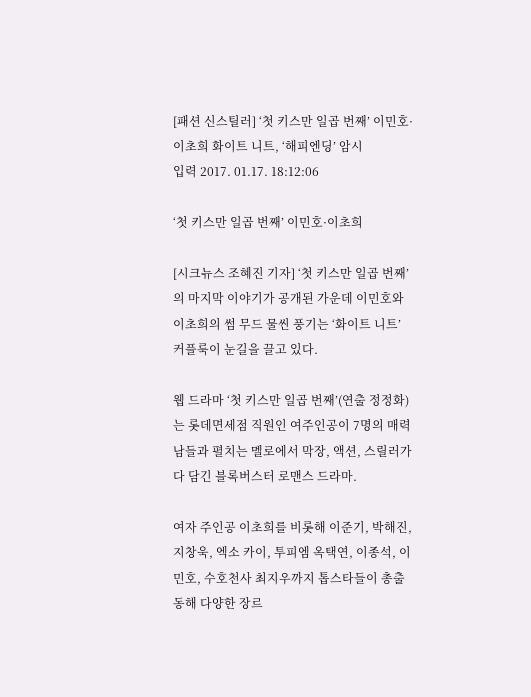[패션 신스틸러] ‘첫 키스만 일곱 번째’ 이민호·이초희 화이트 니트, ‘해피엔딩’ 암시
입력 2017. 01.17. 18:12:06

‘첫 키스만 일곱 번째’ 이민호·이초희

[시크뉴스 조혜진 기자] ‘첫 키스만 일곱 번째’의 마지막 이야기가 공개된 가운데 이민호와 이초희의 썸 무드 물씬 풍기는 ‘화이트 니트’ 커플룩이 눈길을 끌고 있다.

웹 드라마 ‘첫 키스만 일곱 번째’(연출 정정화)는 롯데면세점 직원인 여주인공이 7명의 매력남들과 펼치는 멜로에서 막장, 액션, 스릴러가 다 담긴 블록버스터 로맨스 드라마.

여자 주인공 이초희를 비롯해 이준기, 박해진, 지창욱, 엑소 카이, 투피엠 옥택연, 이종석, 이민호, 수호천사 최지우까지 톱스타들이 총출동해 다양한 장르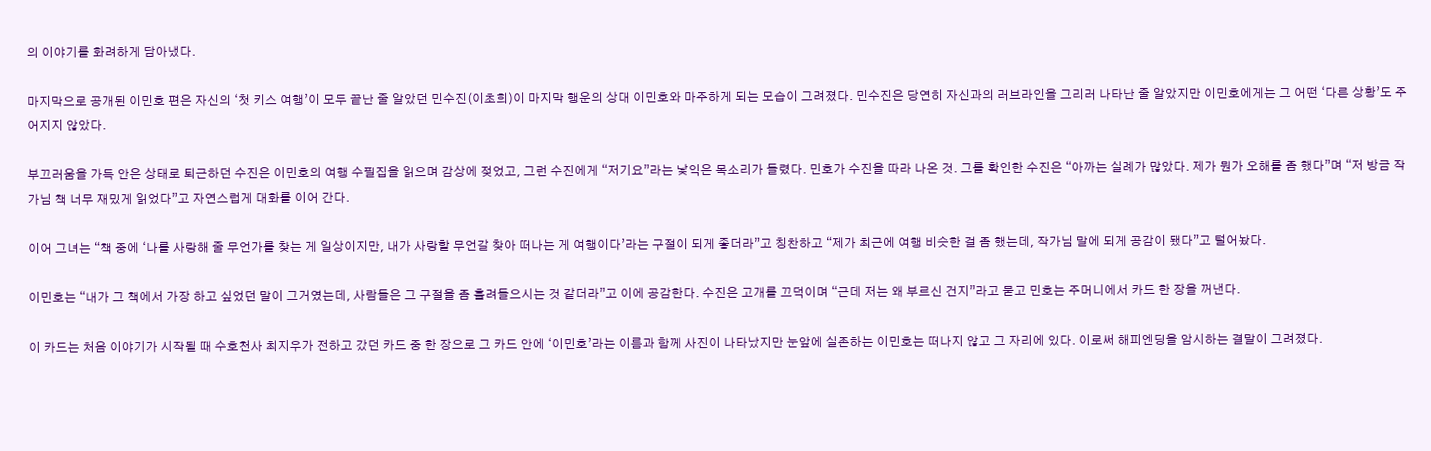의 이야기를 화려하게 담아냈다.

마지막으로 공개된 이민호 편은 자신의 ‘첫 키스 여행’이 모두 끝난 줄 알았던 민수진(이초희)이 마지막 행운의 상대 이민호와 마주하게 되는 모습이 그려졌다. 민수진은 당연히 자신과의 러브라인을 그리러 나타난 줄 알았지만 이민호에게는 그 어떤 ‘다른 상황’도 주어지지 않았다.

부끄러움을 가득 안은 상태로 퇴근하던 수진은 이민호의 여행 수필집을 읽으며 감상에 젖었고, 그런 수진에게 “저기요”라는 낯익은 목소리가 들렸다. 민호가 수진을 따라 나온 것. 그를 확인한 수진은 “아까는 실례가 많았다. 제가 뭔가 오해를 좀 했다”며 “저 방금 작가님 책 너무 재밌게 읽었다”고 자연스럽게 대화를 이어 간다.

이어 그녀는 “책 중에 ‘나를 사랑해 줄 무언가를 찾는 게 일상이지만, 내가 사랑할 무언갈 찾아 떠나는 게 여행이다’라는 구절이 되게 좋더라”고 칭찬하고 “제가 최근에 여행 비슷한 걸 좀 했는데, 작가님 말에 되게 공감이 됐다”고 털어놨다.

이민호는 “내가 그 책에서 가장 하고 싶었던 말이 그거였는데, 사람들은 그 구절을 좀 흘려들으시는 것 같더라”고 이에 공감한다. 수진은 고개를 끄덕이며 “근데 저는 왜 부르신 건지”라고 묻고 민호는 주머니에서 카드 한 장을 꺼낸다.

이 카드는 처음 이야기가 시작될 때 수호천사 최지우가 전하고 갔던 카드 중 한 장으로 그 카드 안에 ‘이민호’라는 이름과 함께 사진이 나타났지만 눈앞에 실존하는 이민호는 떠나지 않고 그 자리에 있다. 이로써 해피엔딩을 암시하는 결말이 그려졌다.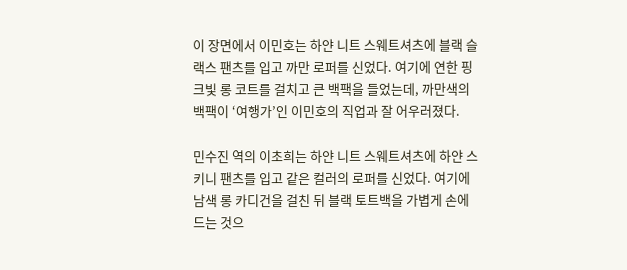이 장면에서 이민호는 하얀 니트 스웨트셔츠에 블랙 슬랙스 팬츠를 입고 까만 로퍼를 신었다. 여기에 연한 핑크빛 롱 코트를 걸치고 큰 백팩을 들었는데, 까만색의 백팩이 ‘여행가’인 이민호의 직업과 잘 어우러졌다.

민수진 역의 이초희는 하얀 니트 스웨트셔츠에 하얀 스키니 팬츠를 입고 같은 컬러의 로퍼를 신었다. 여기에 남색 롱 카디건을 걸친 뒤 블랙 토트백을 가볍게 손에 드는 것으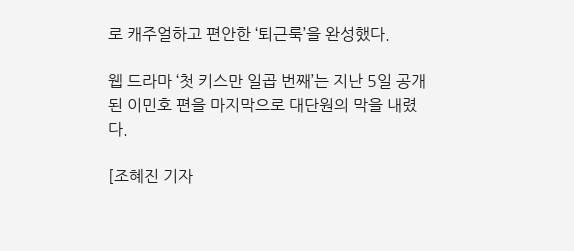로 캐주얼하고 편안한 ‘퇴근룩’을 완성했다.

웹 드라마 ‘첫 키스만 일곱 번째’는 지난 5일 공개된 이민호 편을 마지막으로 대단원의 막을 내렸다.

[조혜진 기자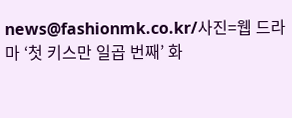news@fashionmk.co.kr/사진=웹 드라마 ‘첫 키스만 일곱 번째’ 화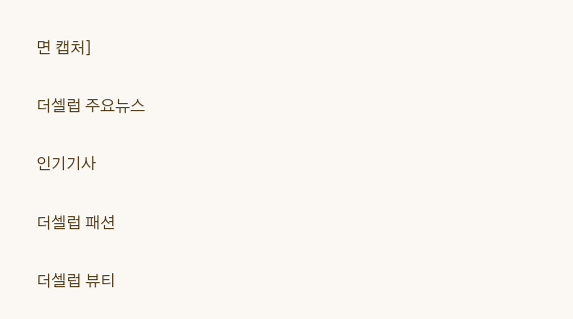면 캡처]

더셀럽 주요뉴스

인기기사

더셀럽 패션

더셀럽 뷰티